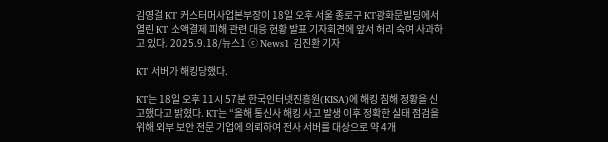김영걸 KT 커스터머사업본부장이 18일 오후 서울 종로구 KT광화문빌딩에서 열린 KT 소액결제 피해 관련 대응 현황 발표 기자회견에 앞서 허리 숙여 사과하고 있다. 2025.9.18/뉴스1 ⓒ News1 김진환 기자

KT 서버가 해킹당했다.

KT는 18일 오후 11시 57분 한국인터넷진흥원(KISA)에 해킹 침해 정황을 신고했다고 밝혔다. KT는 “올해 통신사 해킹 사고 발생 이후 정확한 실태 점검을 위해 외부 보안 전문 기업에 의뢰하여 전사 서버를 대상으로 약 4개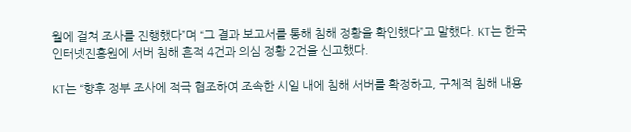월에 걸쳐 조사를 진행했다”며 “그 결과 보고서를 통해 침해 정황을 확인했다”고 말했다. KT는 한국인터넷진흥원에 서버 침해 흔적 4건과 의심 정황 2건을 신고했다.

KT는 “향후 정부 조사에 적극 협조하여 조속한 시일 내에 침해 서버를 확정하고, 구체적 침해 내용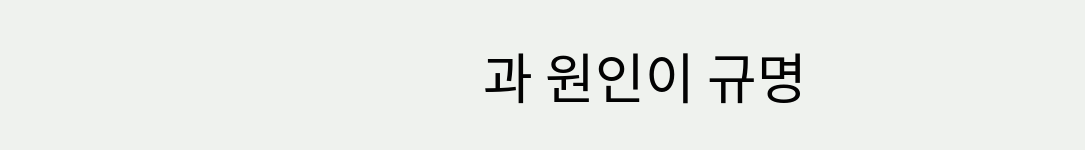과 원인이 규명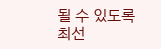될 수 있도록 최선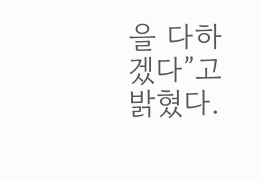을 다하겠다”고 밝혔다.